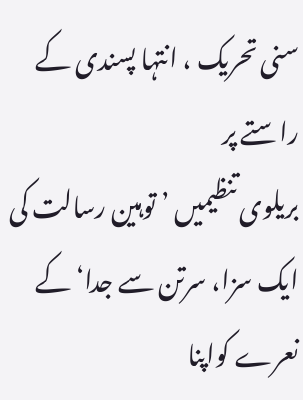سنی تحریک ، انتہا پسندی کے راستے پر
بریلوی تنظیمیں ’توہین رسالت کی ایک سزا، سرتن سے جدا‘ کے نعرے کواپنا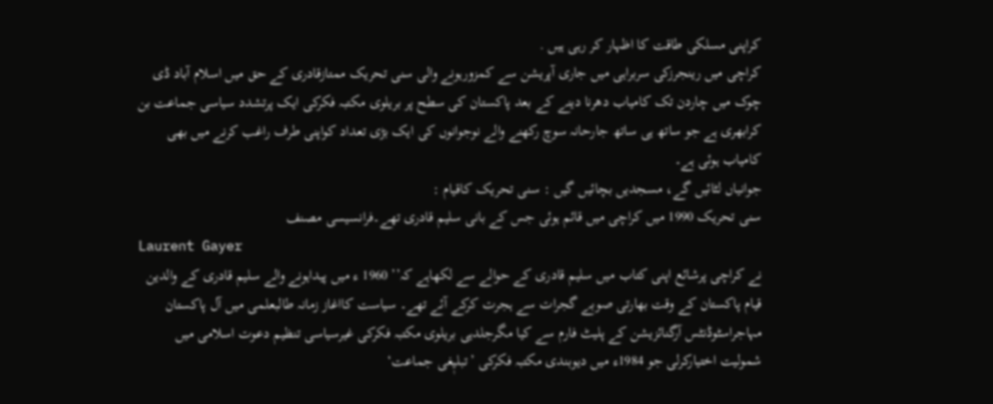کراپنی مسلکی طاقت کا اظہار کر رہی ہیں .
کراچی میں رینجرزکی سربراہی میں جاری آپریشن سے کمزورہونے والی سنی تحریک ممتازقادری کے حق میں اسلام آباد ڈی چوک میں چاردن تک کامیاب دھرنا دینے کے بعد پاکستان کی سطح پر بریلوی مکتبہ فکرکی ایک پرتشدد سیاسی جماعت بن کرابھری ہے جو ساتھ ہی ساتھ جارحانہ سوچ رکھنے والے نوجوانوں کی ایک بڑی تعداد کواپنی طرف راغب کرنے میں بھی کامیاب ہوئی ہے۔
جوانیاں لٹائیں گے، مسجدیں بچائیں گیں : سنی تحریک کاقیام :
سنی تحریک 1990 میں کراچی میں قائم ہوئی جس کے بانی سلیم قادری تھے۔فرانسیسی مصنف
Laurent Gayer
نے کراچی پرشائع اپنی کتاب میں سلیم قادری کے حوالے سے لکھاہے کہ’’ 1960 ء میں پیداہونے والے سلیم قادری کے والدین قیام پاکستان کے وقت بھارتی صوبے گجرات سے ہجرت کرکے آئے تھے۔ سیاست کااغاز زمانہ طالبعلمی میں آل پاکستان مہاجراسٹوڈنٹس آرگنائزیشن کے پلیٹ فارم سے کیا مگرجلدہی بریلوی مکتبہ فکرکی غیرسیاسی تنظیم دعوت اسلامی میں شمولیت اختیارکرلی جو 1984ء میں دیوبندی مکتبہ فکرکی ’تبلیٖغی جماعت‘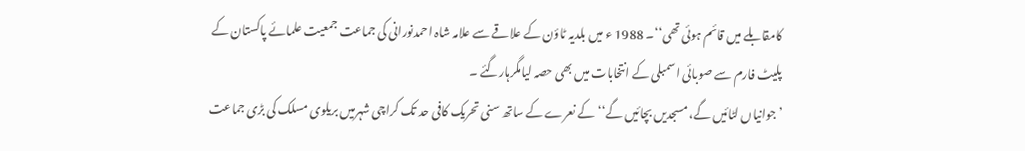کامقابلے میں قائم ہوئی تھی‘‘۔ 1988 ء میں بلدیہ ٹاؤن کے علاقے سے علامہ شاہ احمدنورانی کی جماعت جمعیت علمائے پاکستان کے پلیٹ فارم سے صوبائی اسمبلی کے انتخابات میں بھی حصہ لیامگرہارگئے ۔
’جوانیاں لٹائیں گے، مسجدیں بچائیں گے‘‘ کے نعرے کے ساتھ سنی تحریک کافی حد تک کراچی شہرمیں بریلوی مسلک کی بڑی جماعت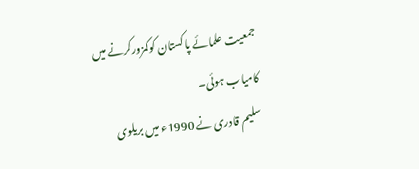جمعیت علمائے پاکستان کوکمزورکرنے میں کامیاب ہوئی۔
سلیم قادری نے 1990ء میں بریلوی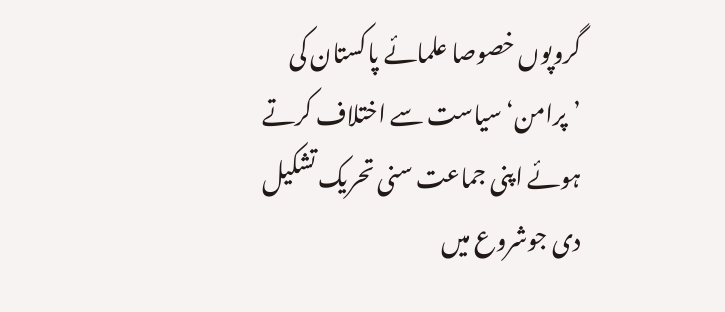گروپوں خصوصا علمائے پاکستان کی ’پرامن‘ سیاست سے اختلاف کرتے ہوئے اپنی جماعت سنی تحریک تشکیل دی جوشروع میں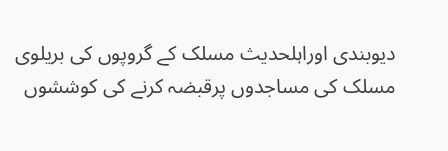دیوبندی اوراہلحدیث مسلک کے گروپوں کی بریلوی مسلک کی مساجدوں پرقبضہ کرنے کی کوششوں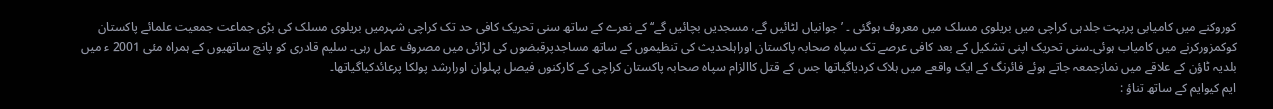کوروکنے میں کامیابی پربہت جلدہی کراچی میں بریلوی مسلک میں معروف ہوگئی ۔ ’جوانیاں لٹائیں گے، مسجدیں بچائیں گے‘‘ کے نعرے کے ساتھ سنی تحریک کافی حد تک کراچی شہرمیں بریلوی مسلک کی بڑی جماعت جمعیت علمائے پاکستان کوکمزورکرنے میں کامیاب ہوئی۔سنی تحریک اپنی تشکیل کے بعد کافی عرصے تک سپاہ صحابہ پاکستان اوراہلحدیث کی تنظیموں کے ساتھ مساجدپرقبضوں کی لڑائی میں مصروف عمل رہی۔ سلیم قادری کو پانچ ساتھیوں کے ہمراہ مئی 2001 ء میں بلدیہ ٹاؤن کے علاقے میں نمازجمعہ جاتے ہوئے فائرنگ کے ایک واقعے میں ہلاک کردیاگیاتھا جس کے قتل کاالزام سپاہ صحابہ پاکستان کراچی کے کارکنوں فیصل پہلوان اورارشد پولکا پرعائدکیاگیاتھا۔
ایم کیوایم کے ساتھ تناؤ :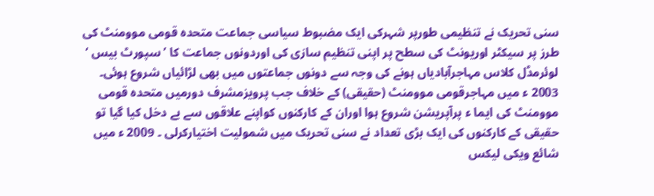سنی تحریک نے تنظیمی طورپر شہرکی ایک مضبوط سیاسی جماعت متحدہ قومی موومنٹ کی طرز پر سیکٹر اوریونٹ کی سطح پر اپنی تنظیم سازی کی اوردونوں جماعت کا ’ سپورٹ بیس ‘ لوئرمڈل کلاس مہاجرآبادیاں ہونے کی وجہ سے دونوں جماعتوں میں بھی لڑائیاں شروع ہوئی۔
2003 ء میں مہاجرقومی موومنٹ (حقیقی) کے خلاف جب پرویزمشرف دورمیں متحدہ قومی موومنٹ کی ایما ء پرآپریشن شروع ہوا اوران کے کارکنوں کواپنے علاقوں سے بے دخل کیا گیا تو حقیقی کے کارکنوں کی ایک بڑی تعداد نے سنی تحریک میں شمولیت اختیارکرلی ۔ 2009 ء میں شائع ویکی لیکس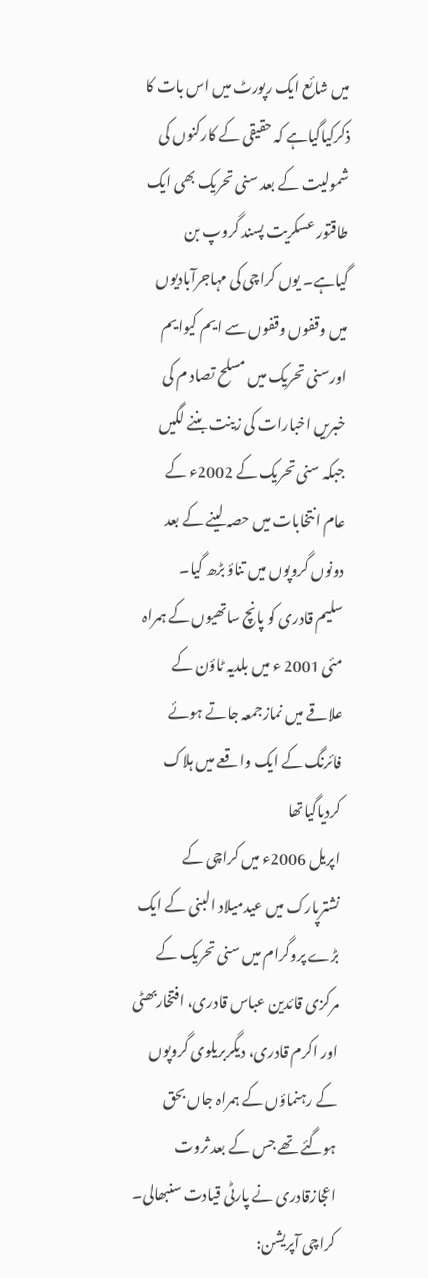میں شائع ایک رپورٹ میں اس بات کا ذکرکیاگیاہے کہ حقیقی کے کارکنوں کی شمولیت کے بعد سنی تحریک بھی ایک طاقتور عسکریت پسند گروپ بن گیاہے۔ یوں کراچی کی مہاجرآبادیوں میں وقفوں وقفوں سے ایم کیوایم اورسنی تحریک میں مسلح تصاد م کی خبریں اخبارات کی زینت بننے لگیں جبکہ سنی تحریک کے 2002ء کے عام انتخابات میں حصہ لینے کے بعد دونوں گروپوں میں تناؤ بڑھ گیا۔
سلیم قادری کو پانچ ساتھیوں کے ہمراہ مئی 2001 ء میں بلدیہ ٹاؤن کے علاقے میں نمازجمعہ جاتے ہوئے فائرنگ کے ایک واقعے میں ہلاک کردیاگیاتھا
اپریل 2006ء میں کراچی کے نشترپارک میں عیدمیلاد البنی کے ایک بڑے پروگرام میں سنی تحریک کے مرکزی قائدین عباس قادری، افتخاربھٹی اور اکرم قادری، دیگربریلوی گروپوں کے رہنماؤں کے ہمراہ جاں بحق ہوگئے تھے جس کے بعد ثروت اعجازقادری نے پارٹی قیادت سنبھالی۔
کراچی آپریشن: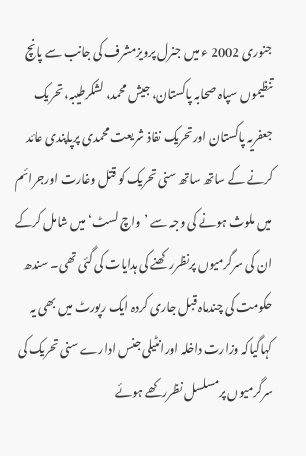جنوری 2002 ء میں جنرل پرویزمشرف کی جانب سے پانچ تنظیموں سپاہ صحابہ پاکستان، جیش محمد، لشکرطیبہ، تحریک جعفریہ پاکستان اورتحریک نفاذ شریعت محمدی پرپاپندی عائد کرنے کے ساتھ ساتھ سنی تحریک کو قتل وغارت اورجرائم میں ملوث ہونے کی وجہ سے ’واچ لسٹ‘ میں شامل کرکے ان کی سرگرمیوں پرنظررکھنے کی ہدایات کی گئی تھی۔ سندھ حکومت کی چندماہ قبل جاری کردہ ایک رپورٹ میں بھی یہ کہاگیاکہ وزارت داخلہ اورانٹیلی جنس ادارے سنی تحریک کی سرگرمیوں پرمسلسل نظررکھے ہوئے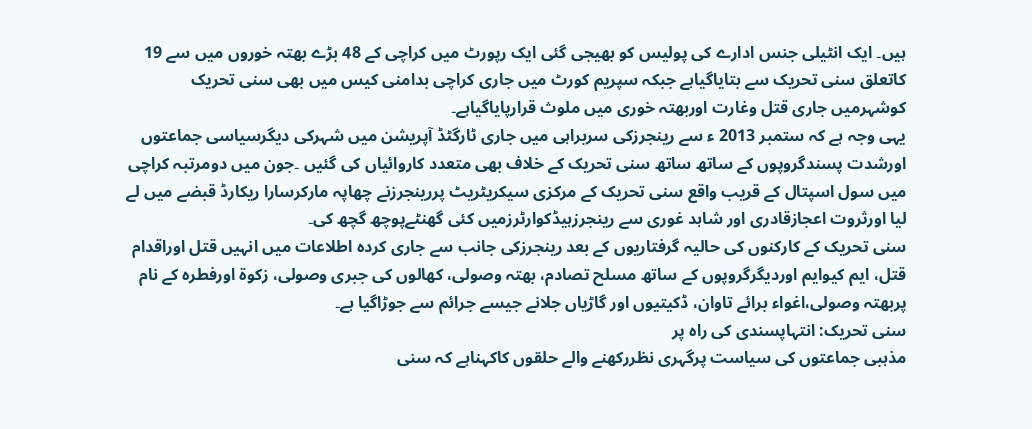ہیں۔ ایک انٹیلی جنس ادارے کی پولیس کو بھیجی گئی ایک رپورٹ میں کراچی کے 48 بڑے بھتہ خوروں میں سے 19 کاتعلق سنی تحریک سے بتایاگیاہے جبکہ سپریم کورٹ میں جاری کراچی بدامنی کیس میں بھی سنی تحریک کوشہرمیں جاری قتل وغارت اوربھتہ خوری میں ملوث قرارپایاگیاہے۔
یہی وجہ ہے کہ ستمبر 2013 ء سے رینجرزکی سربراہی میں جاری ٹارگٹڈ آپریشن میں شہرکی دیگرسیاسی جماعتوں اورشدت پسندگروپوں کے ساتھ ساتھ سنی تحریک کے خلاف بھی متعدد کاروائیاں کی گئیں ۔جون میں دومرتبہ کراچی میں سول اسپتال کے قریب واقع سنی تحریک کے مرکزی سیکریٹریٹ پررینجرزنے چھاپہ مارکرسارا ریکارڈ قبضے میں لے لیا اورثروت اعجازقادری اور شاہد غوری سے رینجرزہیڈکوارٹرزمیں کئی گھنٹےپوچھ گچھ کی۔
سنی تحریک کے کارکنوں کی حالیہ گرفتاریوں کے بعد رینجرزکی جانب سے جاری کردہ اطلاعات میں انہیں قتل اوراقدام قتل، ایم کیوایم اوردیگرگروپوں کے ساتھ مسلح تصادم، بھتہ وصولی، کھالوں کی جبری وصولی، زکوۃ اورفطرہ کے نام پربھتہ وصولی،اغواء برائے تاوان، ڈکیتیوں اور گاڑیاں جلانے جیسے جرائم سے جوڑاگیا ہے۔
سنی تحریک: انتہاپسندی کی راہ پر
مذہبی جماعتوں کی سیاست پرگہری نظررکھنے والے حلقوں کاکہناہے کہ سنی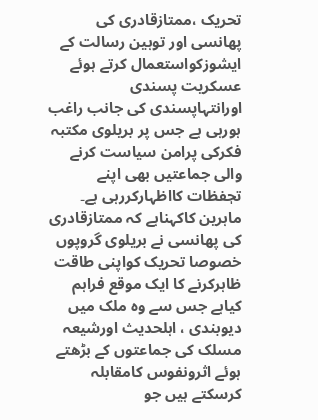تحریک ،ممتازقادری کی پھانسی اور توہین رسالت کے ایشوزکواستعمال کرتے ہوئے عسکریت پسندی اورانتہاپسندی کی جانب راغب ہورہی ہے جس پر بریلوی مکتبہ فکرکی پرامن سیاست کرنے والی جماعتیں بھی اپنے تحٖفظات کااظہارکررہی ہے۔ ماہرین کاکہناہے کہ ممتازقادری کی پھانسی نے بریلوی گروپوں خصوصا تحریک کواپنی طاقت ظاہرکرنے کا ایک موقع فراہم کیاہے جس سے وہ ملک میں دیوبندی ، اہلحدیث اورشیعہ مسلک کی جماعتوں کے بڑھتے ہوئے اثرونفوس کامقابلہ کرسکتے ہیں جو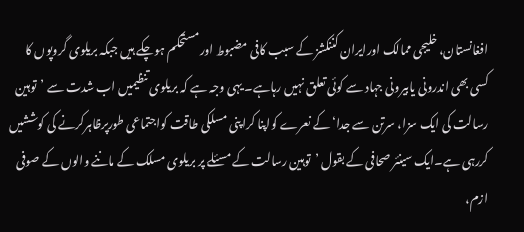افغانستان، خلیجی ممالک اورایران کننکشز کے سبب کافی مضبوط اورمستحکم ہوچکے ہیں جبکہ بریلوی گروپوں کا کسی بھی اندرونی یابیرونی جہاد سے کوئی تعلق نہیں رہاہے۔ یہی وجہ ہے کہ بریلوی تنظیمیں اب شدت سے ’توہین رسالت کی ایک سزا، سرتن سے جدا‘ کے نعرے کواپنا کراپنی مسلکی طاقت کواجتماعی طورپرظاہرکرنے کی کوششیں کررہی ہے۔ایک سینئر صحافی کے بقول ’توہین رسالت کے مسئلے پر بریلوی مسلک کے ماننے والوں کے صوفی ازم،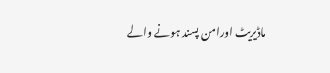ماڈیریٹ اورامن پسند ہونے والے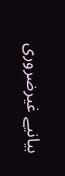بیانیے غیرضروری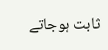ثابت ہوجاتے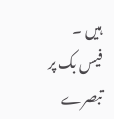ہیں ۔
فیس بک پر تبصرے